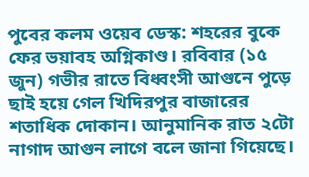পুবের কলম ওয়েব ডেস্ক: শহরের বুকে ফের ভয়াবহ অগ্নিকাণ্ড। রবিবার (১৫ জুন) গভীর রাতে বিধ্বংসী আগুনে পুড়ে ছাই হয়ে গেল খিদিরপুর বাজারের শতাধিক দোকান। আনুমানিক রাত ২টো নাগাদ আগুন লাগে বলে জানা গিয়েছে।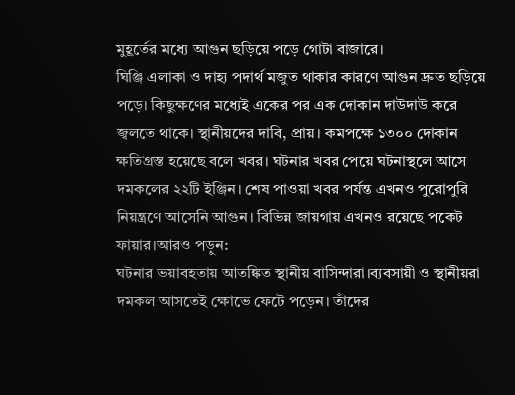মুহূর্তের মধ্যে আগুন ছড়িয়ে পড়ে গোটা বাজারে।
ঘিঞ্জি এলাকা ও দাহ্য পদার্থ মজুত থাকার কারণে আগুন দ্রুত ছড়িয়ে পড়ে। কিছুক্ষণের মধ্যেই একের পর এক দোকান দাউদাউ করে জ্বলতে থাকে। স্থানীয়দের দাবি, প্রায়। কমপক্ষে ১৩০০ দোকান ক্ষতিগ্রস্ত হয়েছে বলে খবর। ঘটনার খবর পেয়ে ঘটনাস্থলে আসে দমকলের ২২টি ইঞ্জিন। শেষ পাওয়া খবর পর্যন্ত এখনও পুরোপুরি নিয়ন্ত্রণে আসেনি আগুন। বিভিন্ন জায়গায় এখনও রয়েছে পকেট ফায়ার।আরও পড়ুন:
ঘটনার ভয়াবহতায় আতঙ্কিত স্থানীয় বাসিন্দারা।ব্যবসায়ী ও স্থানীয়রা দমকল আসতেই ক্ষোভে ফেটে পড়েন। তাঁদের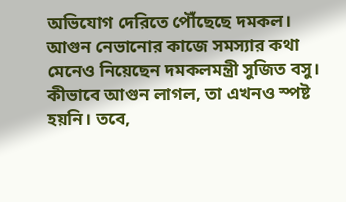অভিযোগ দেরিতে পৌঁছেছে দমকল। আগুন নেভানোর কাজে সমস্যার কথা মেনেও নিয়েছেন দমকলমন্ত্রী সুজিত বসু। কীভাবে আগুন লাগল, তা এখনও স্পষ্ট হয়নি। তবে,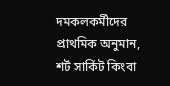দমকলকর্মীদের প্রাথমিক অনুমান, শর্ট সার্কিট কিংবা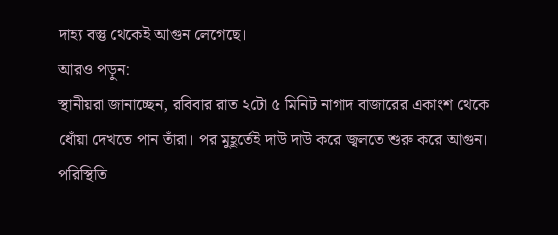দাহ্য বস্তু থেকেই আগুন লেগেছে।
আরও পড়ুন:
স্থানীয়রা জানাচ্ছেন, রবিবার রাত ২টো ৫ মিনিট নাগাদ বাজারের একাংশ থেকে ধোঁয়া দেখতে পান তাঁরা। পর মুহূর্তেই দাউ দাউ করে জ্বলতে শুরু করে আগুন। পরিস্থিতি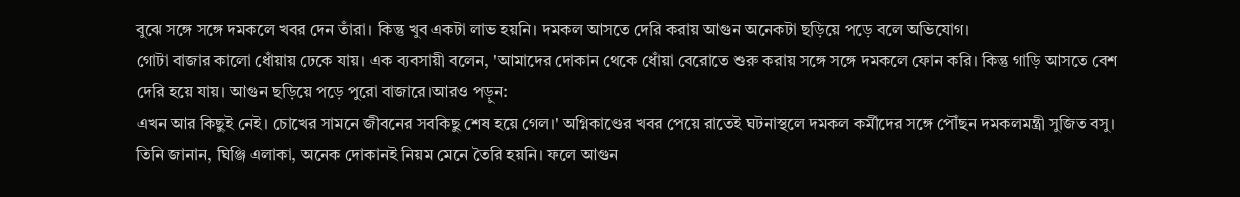বুঝে সঙ্গে সঙ্গে দমকলে খবর দেন তাঁরা। কিন্তু খুব একটা লাভ হয়নি। দমকল আসতে দেরি করায় আগুন অনেকটা ছড়িয়ে পড়ে বলে অভিযোগ।
গোটা বাজার কালো ধোঁয়ায় ঢেকে যায়। এক ব্যবসায়ী বলেন, 'আমাদের দোকান থেকে ধোঁয়া বেরোতে শুরু করায় সঙ্গে সঙ্গে দমকলে ফোন করি। কিন্তু গাড়ি আসতে বেশ দেরি হয়ে যায়। আগুন ছড়িয়ে পড়ে পুরো বাজারে।আরও পড়ুন:
এখন আর কিছুই নেই। চোখের সামনে জীবনের সবকিছু শেষ হয়ে গেল।' অগ্নিকাণ্ডের খবর পেয়ে রাতেই ঘটনাস্থলে দমকল কর্মীদের সঙ্গে পৌঁছন দমকলমন্ত্রী সুজিত বসু। তিনি জানান, ঘিঞ্জি এলাকা, অনেক দোকানই নিয়ম মেনে তৈরি হয়নি। ফলে আগুন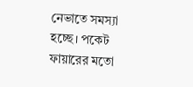নেভাতে সমস্যা হচ্ছে। পকেট ফায়ারের মতো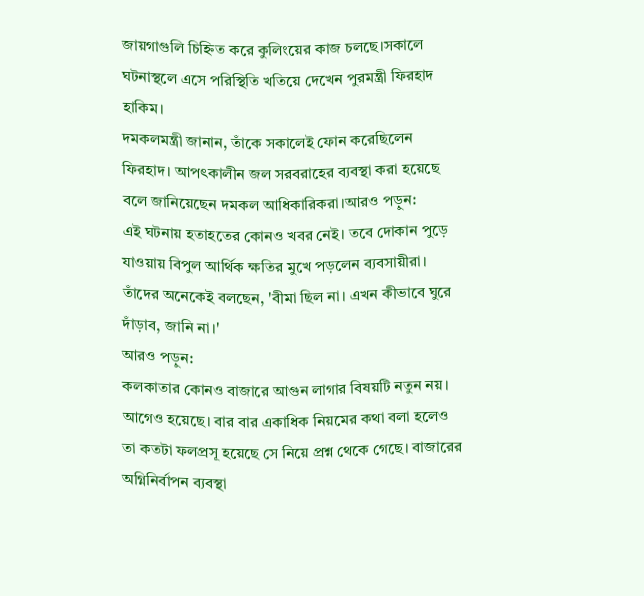জায়গাগুলি চিহ্নিত করে কুলিংয়ের কাজ চলছে।সকালে ঘটনাস্থলে এসে পরিস্থিতি খতিয়ে দেখেন পুরমন্ত্রী ফিরহাদ হাকিম।
দমকলমন্ত্রী জানান, তাঁকে সকালেই ফোন করেছিলেন ফিরহাদ। আপৎকালীন জল সরবরাহের ব্যবস্থা করা হয়েছে বলে জানিয়েছেন দমকল আধিকারিকরা।আরও পড়ুন:
এই ঘটনায় হতাহতের কোনও খবর নেই। তবে দোকান পুড়ে যাওয়ায় বিপুল আর্থিক ক্ষতির মুখে পড়লেন ব্যবসায়ীরা। তাঁদের অনেকেই বলছেন, 'বীমা ছিল না। এখন কীভাবে ঘুরে দাঁড়াব, জানি না।'
আরও পড়ুন:
কলকাতার কোনও বাজারে আগুন লাগার বিষয়টি নতুন নয়। আগেও হয়েছে। বার বার একাধিক নিয়মের কথা বলা হলেও তা কতটা ফলপ্রসূ হয়েছে সে নিয়ে প্রশ্ন থেকে গেছে। বাজারের অগ্নিনির্বাপন ব্যবস্থা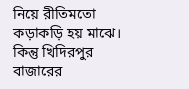নিয়ে রীতিমতো কড়াকড়ি হয় মাঝে। কিন্তু খিদিরপুর বাজারের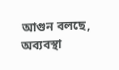আগুন বলছে, অব্যবস্থা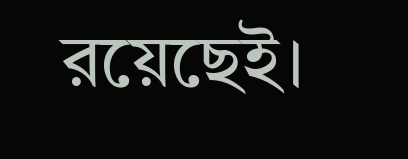রয়েছেই।